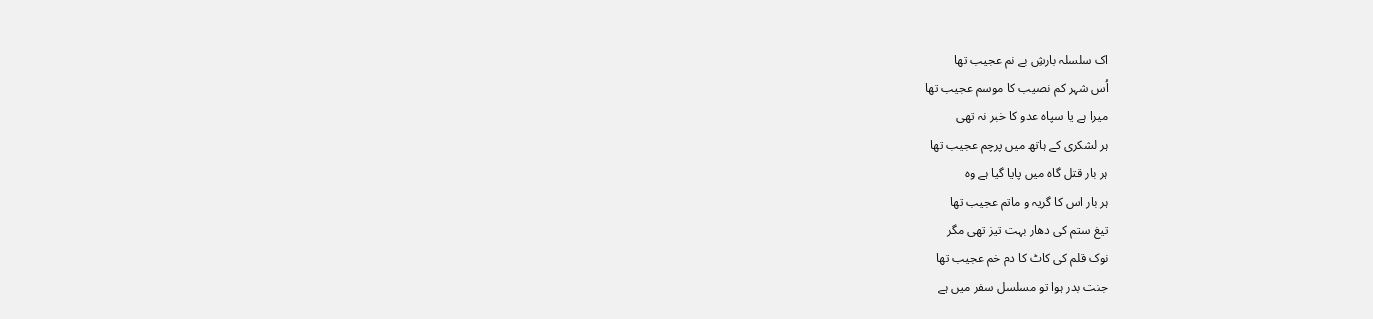اک سلسلہ بارشِ بے نم عجیب تھا
اُس شہر کم نصیب کا موسم عجیب تھا
میرا ہے یا سپاہ عدو کا خبر نہ تھی
ہر لشکری کے ہاتھ میں پرچم عجیب تھا
ہر بار قتل گاہ میں پایا گیا ہے وہ
ہر بار اس کا گریہ و ماتم عجیب تھا
تیغ ستم کی دھار بہت تیز تھی مگر
نوک قلم کی کاٹ کا دم خم عجیب تھا
جنت بدر ہوا تو مسلسل سفر میں ہے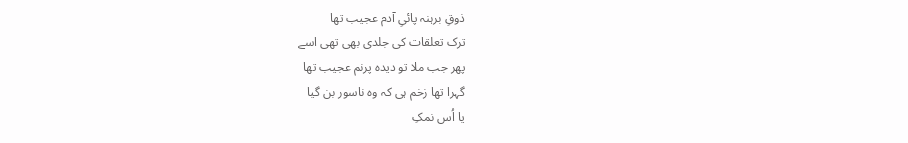ذوقِ برہنہ پائیِ آدم عجیب تھا
ترک تعلقات کی جلدی بھی تھی اسے
پھر جب ملا تو دیدہ پرنم عجیب تھا
گہرا تھا زخم ہی کہ وہ ناسور بن گیا
یا اُس نمکِ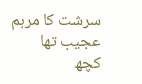سرشت کا مرہم عجیب تھا
کچھ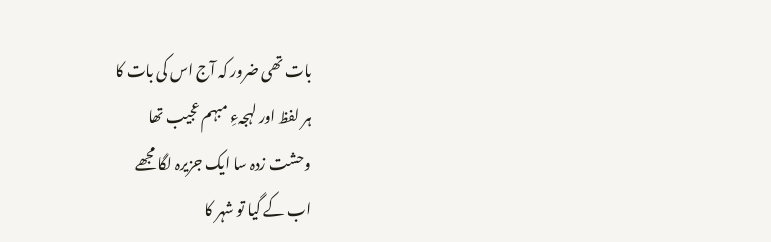بات تھی ضرور کہ آج اس کی بات کا
ہر لفظ اور لہجہءِ مبہم عجیب تھا
وحشت زدہ سا ایک جزیرہ لگا مجھے
اب کے گیا تو شہر کا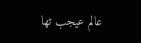عالم عیجب تھا